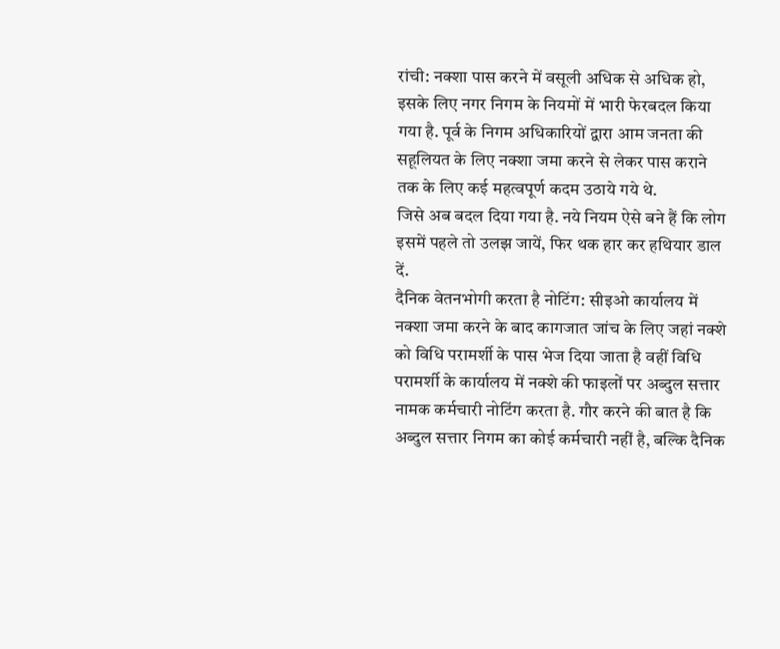रांची: नक्शा पास करने में वसूली अधिक से अधिक हो, इसके लिए नगर निगम के नियमों में भारी फेरबदल किया गया है. पूर्व के निगम अधिकारियों द्वारा आम जनता की सहूलियत के लिए नक्शा जमा करने से लेकर पास कराने तक के लिए कई महत्वपूर्ण कदम उठाये गये थे.
जिसे अब बदल दिया गया है. नये नियम ऐसे बने हैं कि लोग इसमें पहले तो उलझ जायें, फिर थक हार कर हथियार डाल दें.
दैनिक वेतनभोगी करता है नोटिंग: सीइओ कार्यालय में नक्शा जमा करने के बाद कागजात जांच के लिए जहां नक्शे को विधि परामर्शी के पास भेज दिया जाता है वहीं विधि परामर्शी के कार्यालय में नक्शे की फाइलों पर अब्दुल सत्तार नामक कर्मचारी नोटिंग करता है. गौर करने की बात है कि अब्दुल सत्तार निगम का कोई कर्मचारी नहीं है, बल्कि दैनिक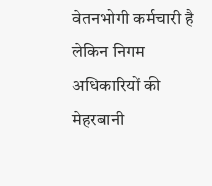वेतनभोगी कर्मचारी है लेकिन निगम अधिकारियों की मेहरबानी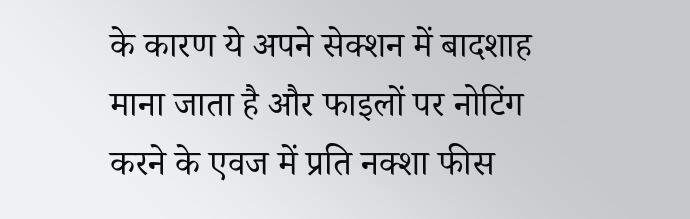के कारण ये अपने सेक्शन में बादशाह माना जाता है और फाइलों पर नोटिंग करने के एवज में प्रति नक्शा फीस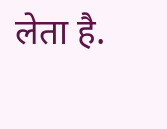लेता है.